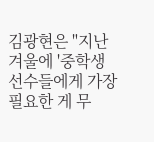김광현은 "지난겨울에 '중학생 선수들에게 가장 필요한 게 무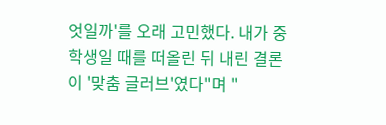엇일까'를 오래 고민했다. 내가 중학생일 때를 떠올린 뒤 내린 결론이 '맞춤 글러브'였다"며 "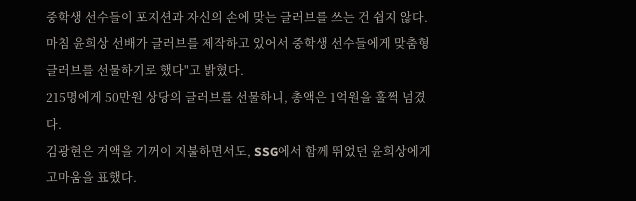중학생 선수들이 포지션과 자신의 손에 맞는 글러브를 쓰는 건 쉽지 않다. 마침 윤희상 선배가 글러브를 제작하고 있어서 중학생 선수들에게 맞춤형 글러브를 선물하기로 했다"고 밝혔다.
215명에게 50만원 상당의 글러브를 선물하니, 총액은 1억원을 훌쩍 넘겼다.
김광현은 거액을 기꺼이 지불하면서도, SSG에서 함께 뛰었던 윤희상에게 고마움을 표했다.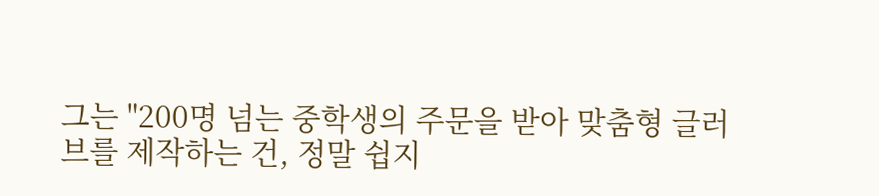그는 "200명 넘는 중학생의 주문을 받아 맞춤형 글러브를 제작하는 건, 정말 쉽지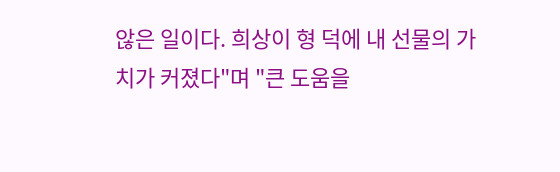않은 일이다. 희상이 형 덕에 내 선물의 가치가 커졌다"며 "큰 도움을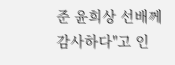준 윤희상 선배께 감사하다"고 인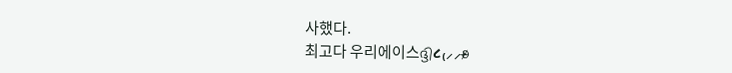사했다.
최고다 우리에이스ദ്ദി૮₍⸝⸝ʚ̴̶̷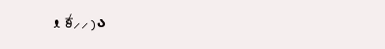ᴥ ʚ̴̶̷⸝⸝₎ა